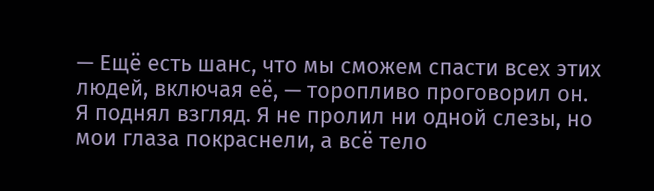— Ещё есть шанс, что мы сможем спасти всех этих людей, включая её, — торопливо проговорил он.
Я поднял взгляд. Я не пролил ни одной слезы, но мои глаза покраснели, а всё тело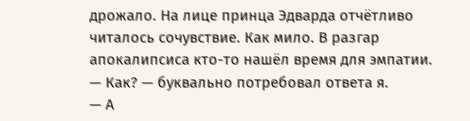дрожало. На лице принца Эдварда отчётливо читалось сочувствие. Как мило. В разгар апокалипсиса кто-то нашёл время для эмпатии.
— Как? — буквально потребовал ответа я.
— А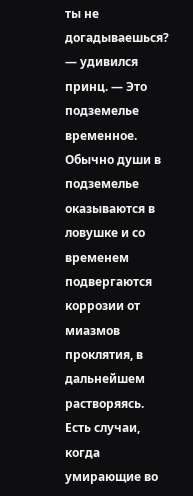ты не догадываешься? — удивился принц. — Это подземелье временное. Обычно души в подземелье оказываются в ловушке и со временем подвергаются коррозии от миазмов проклятия, в дальнейшем растворяясь. Есть случаи, когда умирающие во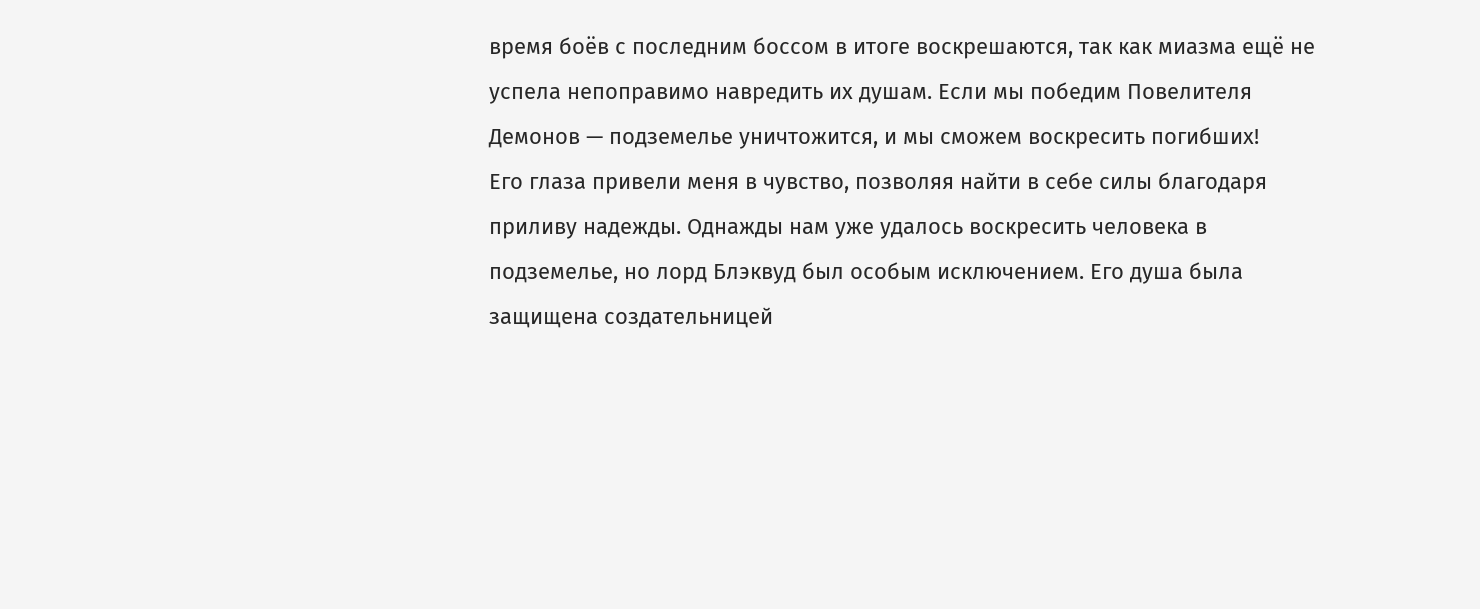время боёв с последним боссом в итоге воскрешаются, так как миазма ещё не успела непоправимо навредить их душам. Если мы победим Повелителя Демонов — подземелье уничтожится, и мы сможем воскресить погибших!
Его глаза привели меня в чувство, позволяя найти в себе силы благодаря приливу надежды. Однажды нам уже удалось воскресить человека в подземелье, но лорд Блэквуд был особым исключением. Его душа была защищена создательницей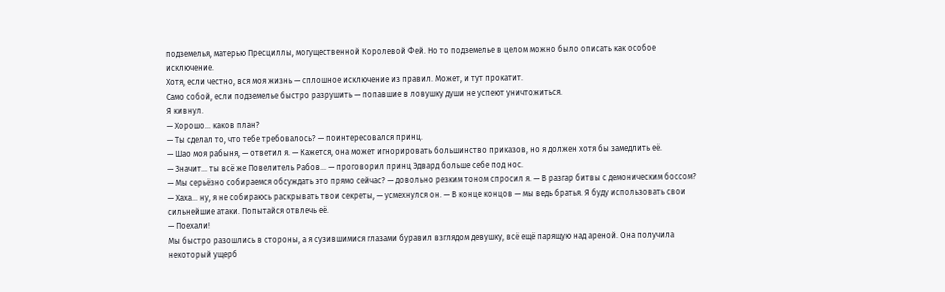подземелья, матерью Пресциллы, могущественной Королевой Фей. Но то подземелье в целом можно было описать как особое исключение.
Хотя, если честно, вся моя жизнь — сплошное исключение из правил. Может, и тут прокатит.
Само собой, если подземелье быстро разрушить — попавшие в ловушку души не успеют уничтожиться.
Я кивнул.
— Хорошо… каков план?
— Ты сделал то, что тебе требовалось? — поинтересовался принц.
— Шао моя рабыня, — ответил я. — Кажется, она может игнорировать большинство приказов, но я должен хотя бы замедлить её.
— Значит… ты всё же Повелитель Рабов… — проговорил принц Эдвард больше себе под нос.
— Мы серьёзно собираемся обсуждать это прямо сейчас? — довольно резким тоном спросил я. — В разгар битвы с демоническим боссом?
— Хаха… ну, я не собираюсь раскрывать твои секреты, — усмехнулся он. — В конце концов — мы ведь братья. Я буду использовать свои сильнейшие атаки. Попытайся отвлечь её.
— Поехали!
Мы быстро разошлись в стороны, а я сузившимися глазами буравил взглядом девушку, всё ещё парящую над ареной. Она получила некоторый ущерб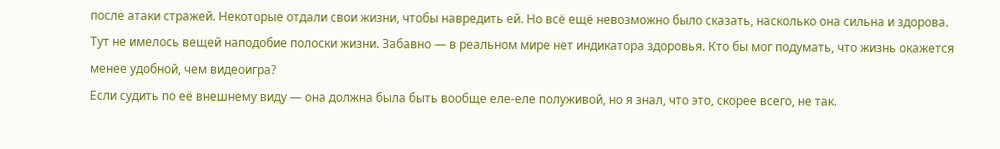после атаки стражей. Некоторые отдали свои жизни, чтобы навредить ей. Но всё ещё невозможно было сказать, насколько она сильна и здорова.
Тут не имелось вещей наподобие полоски жизни. Забавно — в реальном мире нет индикатора здоровья. Кто бы мог подумать, что жизнь окажется менее удобной, чем видеоигра?
Если судить по её внешнему виду — она должна была быть вообще еле-еле полуживой, но я знал, что это, скорее всего, не так.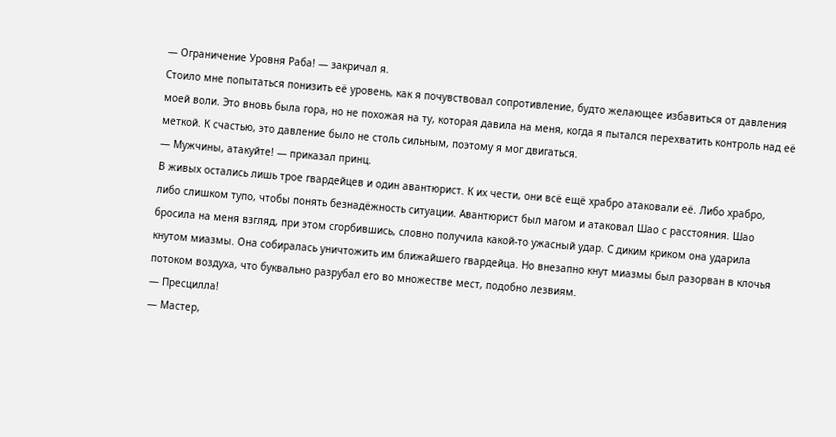— Ограничение Уровня Раба! — закричал я.
Стоило мне попытаться понизить её уровень, как я почувствовал сопротивление, будто желающее избавиться от давления моей воли. Это вновь была гора, но не похожая на ту, которая давила на меня, когда я пытался перехватить контроль над её меткой. К счастью, это давление было не столь сильным, поэтому я мог двигаться.
— Мужчины, атакуйте! — приказал принц.
В живых остались лишь трое гвардейцев и один авантюрист. К их чести, они всё ещё храбро атаковали её. Либо храбро, либо слишком тупо, чтобы понять безнадёжность ситуации. Авантюрист был магом и атаковал Шао с расстояния. Шао бросила на меня взгляд, при этом сгорбившись, словно получила какой-то ужасный удар. С диким криком она ударила кнутом миазмы. Она собиралась уничтожить им ближайшего гвардейца. Но внезапно кнут миазмы был разорван в клочья потоком воздуха, что буквально разрубал его во множестве мест, подобно лезвиям.
— Пресцилла!
— Мастер,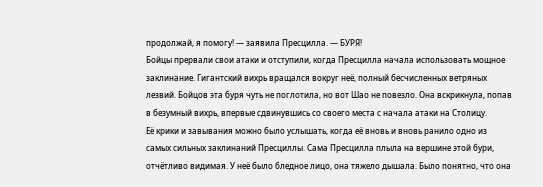продолжай, я помогу! — заявила Пресцилла. — БУРЯ!
Бойцы прервали свои атаки и отступили, когда Пресцилла начала использовать мощное заклинание. Гигантский вихрь вращался вокруг неё, полный бесчисленных ветряных лезвий. Бойцов эта буря чуть не поглотила, но вот Шао не повезло. Она вскрикнула, попав в безумный вихрь, впервые сдвинувшись со своего места с начала атаки на Столицу.
Её крики и завывания можно было услышать, когда её вновь и вновь ранило одно из самых сильных заклинаний Пресциллы. Сама Пресцилла плыла на вершине этой бури, отчётливо видимая. У неё было бледное лицо, она тяжело дышала. Было понятно, что она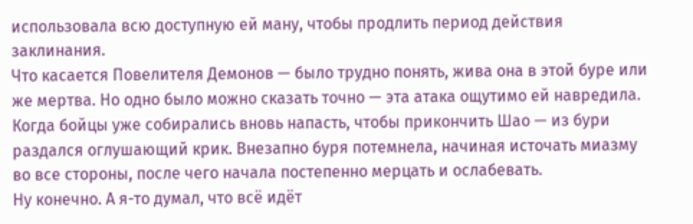использовала всю доступную ей ману, чтобы продлить период действия заклинания.
Что касается Повелителя Демонов — было трудно понять, жива она в этой буре или же мертва. Но одно было можно сказать точно — эта атака ощутимо ей навредила.
Когда бойцы уже собирались вновь напасть, чтобы прикончить Шао — из бури раздался оглушающий крик. Внезапно буря потемнела, начиная источать миазму во все стороны, после чего начала постепенно мерцать и ослабевать.
Ну конечно. А я-то думал, что всё идёт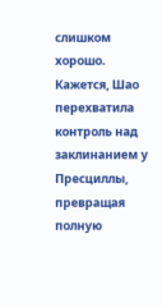слишком хорошо.
Кажется, Шао перехватила контроль над заклинанием у Пресциллы, превращая полную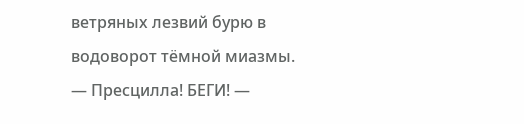ветряных лезвий бурю в водоворот тёмной миазмы.
— Пресцилла! БЕГИ! —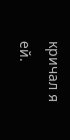кричал я ей.